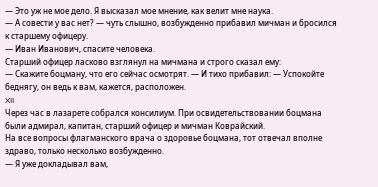— Это уж не мое дело. Я высказал мое мнение, как велит мне наука.
— А совести у вас нет? — чуть слышно, возбужденно прибавил мичман и бросился к старшему офицеру.
— Иван Иванович, спасите человека.
Старший офицер ласково взглянул на мичмана и строго сказал ему:
— Скажите боцману, что его сейчас осмотрят. — И тихо прибавил: — Успокойте беднягу, он ведь к вам, кажется, расположен.
XII
Через час в лазарете собрался консилиум. При освидетельствовании боцмана были адмирал, капитан, старший офицер и мичман Коврайский.
На все вопросы флагманского врача о здоровье боцмана, тот отвечал вполне здраво, только несколько возбужденно.
— Я уже докладывал вам,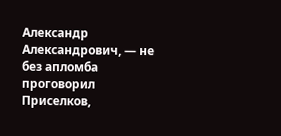Александр Александрович, — не без апломба проговорил Приселков,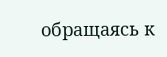обращаясь к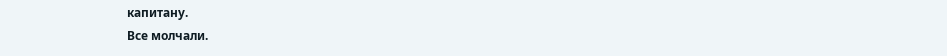капитану.
Все молчали.